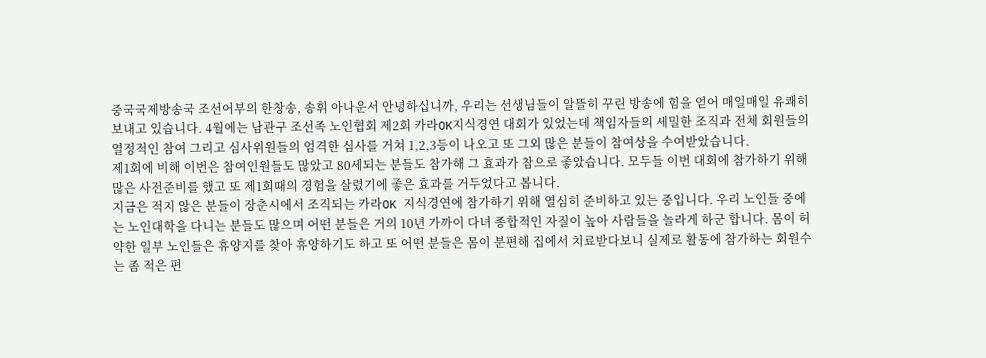중국국제방송국 조선어부의 한창송, 송휘 아나운서 안녕하십니까, 우리는 선생님들이 알뜰히 꾸린 방송에 힘을 얻어 매일매일 유쾌히 보내고 있습니다. 4월에는 남관구 조선족 노인협회 제2회 카라OK지식경연 대회가 있었는데 책임자들의 세밀한 조직과 전체 회원들의 열정적인 참여 그리고 심사위원들의 엄격한 심사를 거쳐 1,2,3등이 나오고 또 그외 많은 분들이 참여상을 수여받았습니다.
제1회에 비해 이번은 참여인원들도 많았고 80세되는 분들도 참가해 그 효과가 참으로 좋았습니다. 모두들 이번 대회에 참가하기 위해 많은 사전준비를 했고 또 제1회때의 경험을 살렸기에 좋은 효과를 거두었다고 봅니다.
지금은 적지 않은 분들이 장춘시에서 조직되는 카라OK 지식경연에 참가하기 위해 열심히 준비하고 있는 중입니다. 우리 노인들 중에는 노인대학을 다니는 분들도 많으며 어떤 분들은 거의 10년 가까이 다녀 종합적인 자질이 높아 사람들을 놀라게 하군 합니다. 몸이 허약한 일부 노인들은 휴양지를 찾아 휴양하기도 하고 또 어떤 분들은 몸이 분편해 집에서 치료받다보니 실제로 활동에 참가하는 회원수는 좀 적은 편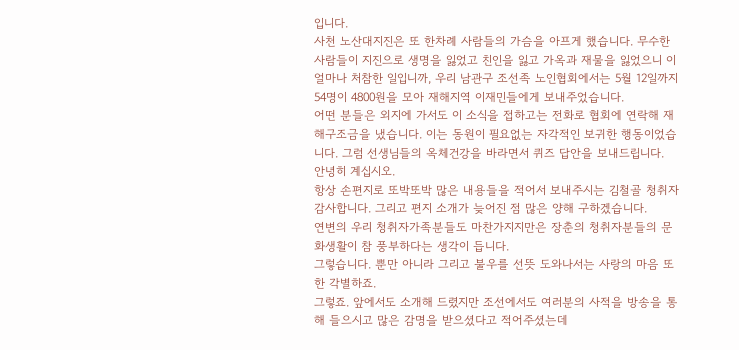입니다.
사천 노산대지진은 또 한차례 사람들의 가슴을 아프게 했습니다. 무수한 사람들이 지진으로 생명을 잃었고 친인을 잃고 가옥과 재물을 잃었으니 이 얼마나 처참한 일입니까, 우리 남관구 조선족 노인협회에서는 5월 12일까지 54명이 4800원을 모아 재해지역 이재민들에게 보내주었습니다.
어떤 분들은 외지에 가서도 이 소식을 접하고는 전화로 협회에 연락해 재해구조금을 냈습니다. 이는 동원이 필요없는 자각적인 보귀한 행동이었습니다. 그럼 선생님들의 옥체건강을 바라면서 퀴즈 답안을 보내드립니다.
안녕히 계십시오.
항상 손편지로 또박또박 많은 내용들을 적어서 보내주시는 김철골 청취자 감사합니다. 그리고 편지 소개가 늦어진 점 많은 양해 구하겠습니다.
연변의 우리 청취자가족분들도 마찬가지지만은 장춘의 청취자분들의 문화생활이 참 풍부하다는 생각이 듭니다.
그렇습니다. 뿐만 아니라 그리고 불우를 선뜻 도와나서는 사랑의 마음 또한 각별하죠.
그렇죠. 앞에서도 소개해 드렸지만 조선에서도 여러분의 사적을 방송을 통해 들으시고 많은 감명을 받으셨다고 적어주셨는데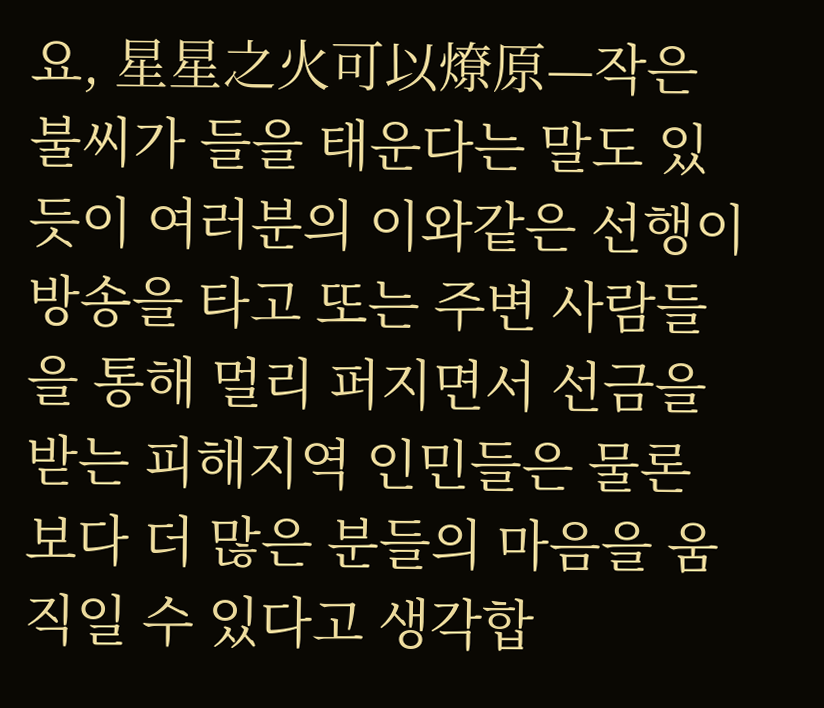요, 星星之火可以燎原—작은 불씨가 들을 태운다는 말도 있듯이 여러분의 이와같은 선행이 방송을 타고 또는 주변 사람들을 통해 멀리 퍼지면서 선금을 받는 피해지역 인민들은 물론 보다 더 많은 분들의 마음을 움직일 수 있다고 생각합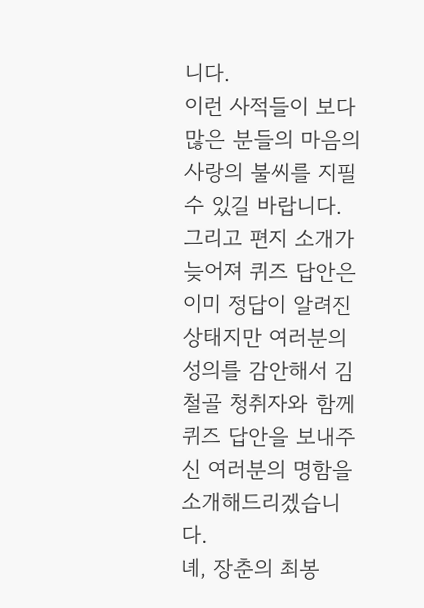니다.
이런 사적들이 보다 많은 분들의 마음의 사랑의 불씨를 지필 수 있길 바랍니다. 그리고 편지 소개가 늦어져 퀴즈 답안은 이미 정답이 알려진 상태지만 여러분의 성의를 감안해서 김철골 청취자와 함께 퀴즈 답안을 보내주신 여러분의 명함을 소개해드리겠습니다.
녜, 장춘의 최봉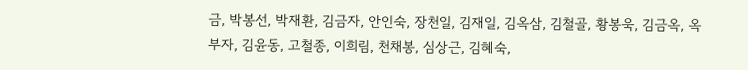금, 박봉선, 박재환, 김금자, 안인숙, 장천일, 김재일, 김옥삼, 김철골, 황봉욱, 김금옥, 옥부자, 김윤동, 고철종, 이희림, 천채봉, 심상근, 김혜숙,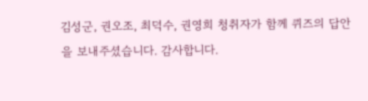김성군, 권오조, 최덕수, 권영희 청취자가 함께 퀴즈의 답안을 보내주셨습니다. 감사합니다.